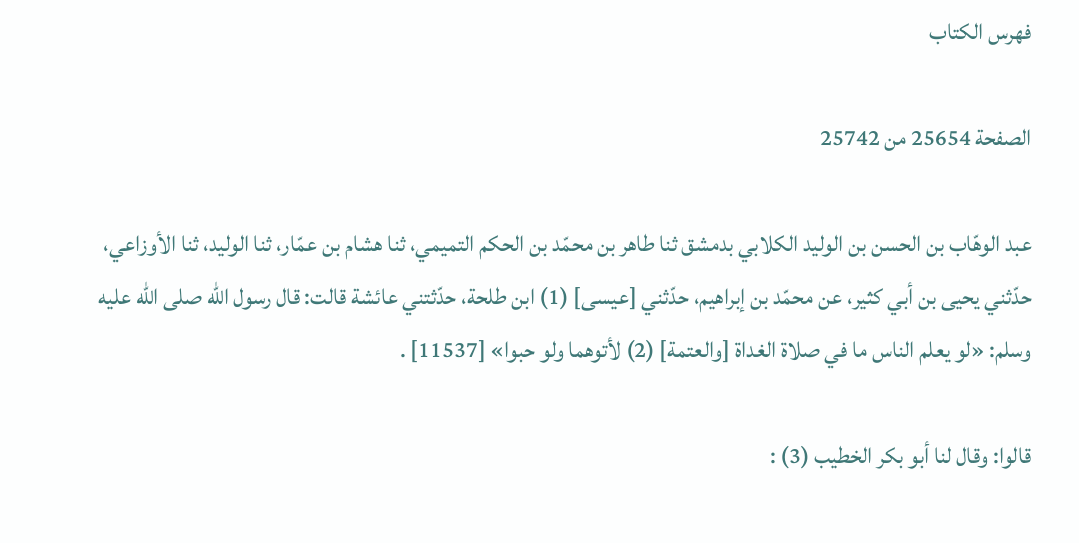فهرس الكتاب

الصفحة 25654 من 25742

عبد الوهّاب بن الحسن بن الوليد الكلابي بدمشق ثنا طاهر بن محمّد بن الحكم التميمي، ثنا هشام بن عمّار، ثنا الوليد، ثنا الأوزاعي، حدّثني يحيى بن أبي كثير، عن محمّد بن إبراهيم، حدّثني [عيسى] (1) ابن طلحة، حدّثتني عائشة قالت: قال رسول الله صلى الله عليه وسلم: «لو يعلم الناس ما في صلاة الغداة [والعتمة] (2) لأتوهما ولو حبوا» [11537] .

قالوا: وقال لنا أبو بكر الخطيب (3) :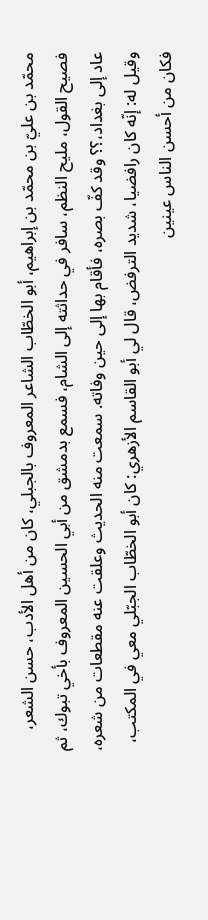محمّد بن عليّ بن محمّد بن إبراهيم، أبو الخطّاب الشاعر المعروف بالجبلي، كان من أهل الأدب، حسن الشعر، فصيح القول، مليح النظم، سافر في حداثته إلى الشام، فسمع بدمشق من أبي الحسين المعروف بأخي تبوك، ثم عاد إلى بغداد،؟؟ وقد كفّ بصره، فأقام بها إلى حين وفاته. سمعت منه الحديث وعلقت عنه مقطعات من شعره، وقيل له: إنّه كان رافضيا، شديد الترفض، قال لي أبو القاسم الأزهري: كان أبو الخطّاب الجبّلي معي في المكتب، فكان من أحسن الناس عينين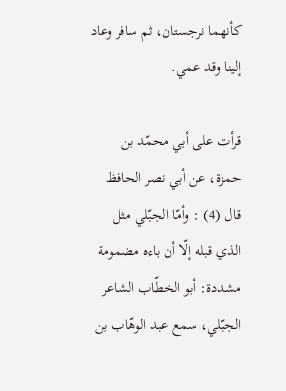كأنهما نرجستان، ثم سافر وعاد إلينا وقد عمي.

قرأت على أبي محمّد بن حمزة، عن أبي نصر الحافظ قال (4) : وأمّا الجبّلي مثل الذي قبله إلّا أن باءه مضمومة مشددة: أبو الخطّاب الشاعر الجبّلي، سمع عبد الوهّاب بن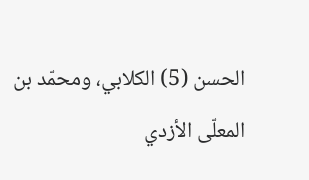الحسن (5) الكلابي، ومحمّد بن المعلّى الأزدي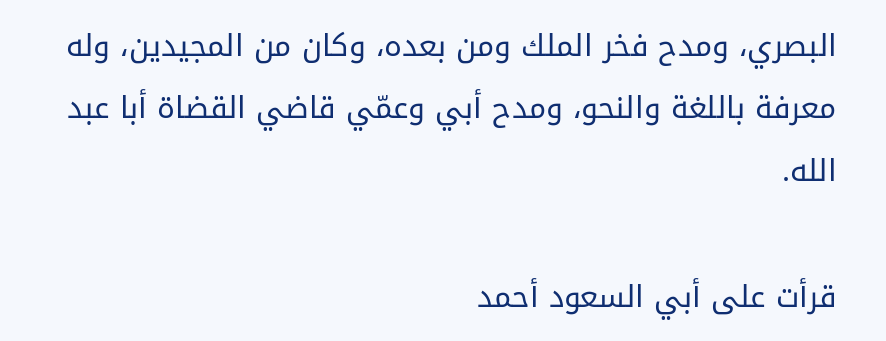البصري، ومدح فخر الملك ومن بعده، وكان من المجيدين، وله معرفة باللغة والنحو، ومدح أبي وعمّي قاضي القضاة أبا عبد الله.

قرأت على أبي السعود أحمد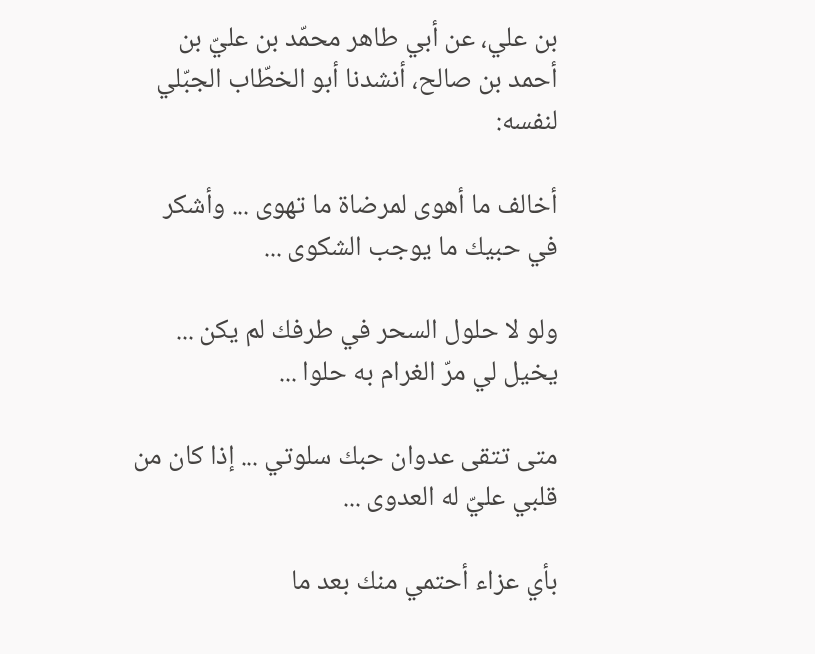بن علي، عن أبي طاهر محمّد بن عليّ بن أحمد بن صالح، أنشدنا أبو الخطّاب الجبّلي لنفسه:

أخالف ما أهوى لمرضاة ما تهوى ... وأشكر في حبيك ما يوجب الشكوى ...

ولو لا حلول السحر في طرفك لم يكن ... يخيل لي مرّ الغرام به حلوا ...

متى تتقى عدوان حبك سلوتي ... إذا كان من قلبي عليّ له العدوى ...

بأي عزاء أحتمي منك بعد ما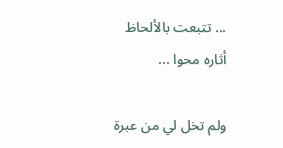... تتبعت بالألحاظ أثاره محوا ...

ولم تخل لي من عبرة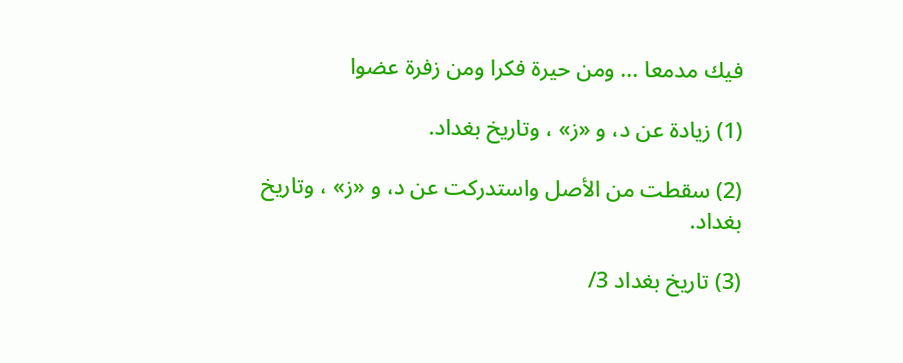فيك مدمعا ... ومن حيرة فكرا ومن زفرة عضوا

(1) زيادة عن د، و «ز» ، وتاريخ بغداد.

(2) سقطت من الأصل واستدركت عن د، و «ز» ، وتاريخ بغداد.

(3) تاريخ بغداد 3/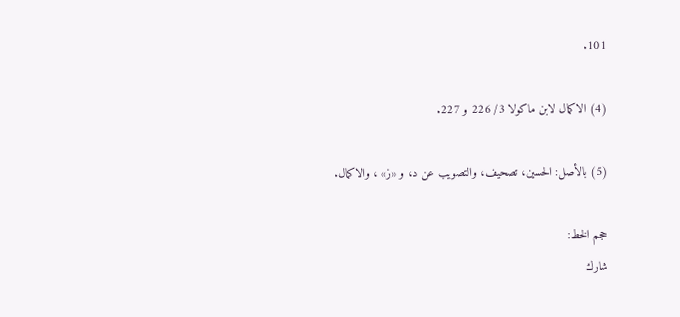101.

(4) الاكمال لابن ماكولا 3/ 226 و 227.

(5) بالأصل: الحسين، تصحيف، والتصويب عن د، و «ز» ، والاكمال.

حجم الخط:
شارك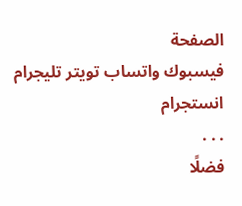الصفحة
فيسبوك واتساب تويتر تليجرام انستجرام
. . .
فضلًا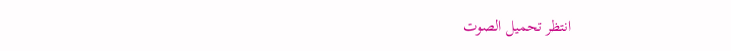انتظر تحميل الصوت